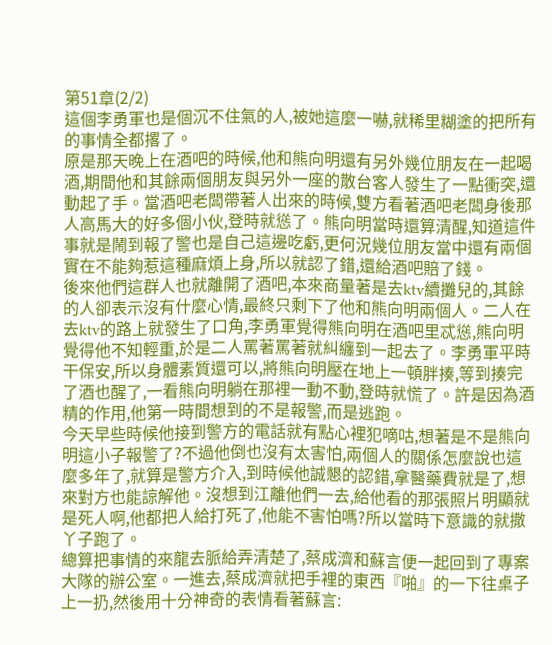第51章(2/2)
這個李勇軍也是個沉不住氣的人,被她這麼一嚇,就稀里糊塗的把所有的事情全都撂了。
原是那天晚上在酒吧的時候,他和熊向明還有另外幾位朋友在一起喝酒,期間他和其餘兩個朋友與另外一座的散台客人發生了一點衝突,還動起了手。當酒吧老闆帶著人出來的時候,雙方看著酒吧老闆身後那人高馬大的好多個小伙,登時就慫了。熊向明當時還算清醒,知道這件事就是鬧到報了警也是自己這邊吃虧,更何況幾位朋友當中還有兩個實在不能夠惹這種麻煩上身,所以就認了錯,還給酒吧賠了錢。
後來他們這群人也就離開了酒吧,本來商量著是去ktv續攤兒的,其餘的人卻表示沒有什麼心情,最終只剩下了他和熊向明兩個人。二人在去ktv的路上就發生了口角,李勇軍覺得熊向明在酒吧里忒慫,熊向明覺得他不知輕重,於是二人罵著罵著就糾纏到一起去了。李勇軍平時干保安,所以身體素質還可以,將熊向明壓在地上一頓胖揍,等到揍完了酒也醒了,一看熊向明躺在那裡一動不動,登時就慌了。許是因為酒精的作用,他第一時間想到的不是報警,而是逃跑。
今天早些時候他接到警方的電話就有點心裡犯嘀咕,想著是不是熊向明這小子報警了?不過他倒也沒有太害怕,兩個人的關係怎麼說也這麼多年了,就算是警方介入,到時候他誠懇的認錯,拿醫藥費就是了,想來對方也能諒解他。沒想到江離他們一去,給他看的那張照片明顯就是死人啊,他都把人給打死了,他能不害怕嗎?所以當時下意識的就撒丫子跑了。
總算把事情的來龍去脈給弄清楚了,蔡成濟和蘇言便一起回到了專案大隊的辦公室。一進去,蔡成濟就把手裡的東西『啪』的一下往桌子上一扔,然後用十分神奇的表情看著蘇言: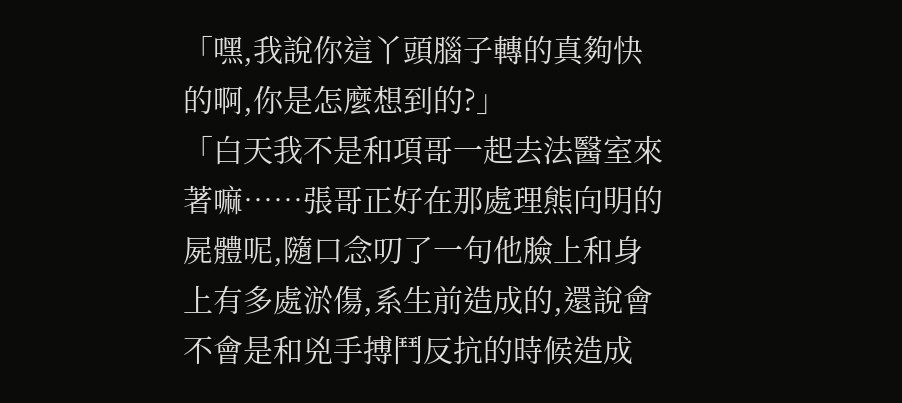「嘿,我說你這丫頭腦子轉的真夠快的啊,你是怎麼想到的?」
「白天我不是和項哥一起去法醫室來著嘛……張哥正好在那處理熊向明的屍體呢,隨口念叨了一句他臉上和身上有多處淤傷,系生前造成的,還說會不會是和兇手搏鬥反抗的時候造成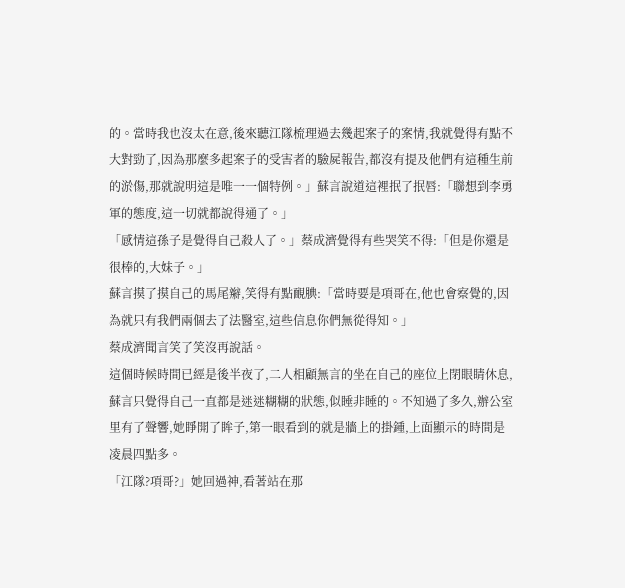的。當時我也沒太在意,後來聽江隊梳理過去幾起案子的案情,我就覺得有點不大對勁了,因為那麼多起案子的受害者的驗屍報告,都沒有提及他們有這種生前的淤傷,那就說明這是唯一一個特例。」蘇言說道這裡抿了抿唇:「聯想到李勇軍的態度,這一切就都說得通了。」
「感情這孫子是覺得自己殺人了。」蔡成濟覺得有些哭笑不得:「但是你還是很棒的,大妹子。」
蘇言摸了摸自己的馬尾辮,笑得有點靦腆:「當時要是項哥在,他也會察覺的,因為就只有我們兩個去了法醫室,這些信息你們無從得知。」
蔡成濟聞言笑了笑沒再說話。
這個時候時間已經是後半夜了,二人相顧無言的坐在自己的座位上閉眼睛休息,蘇言只覺得自己一直都是迷迷糊糊的狀態,似睡非睡的。不知過了多久,辦公室里有了聲響,她睜開了眸子,第一眼看到的就是牆上的掛鍾,上面顯示的時間是凌晨四點多。
「江隊?項哥?」她回過神,看著站在那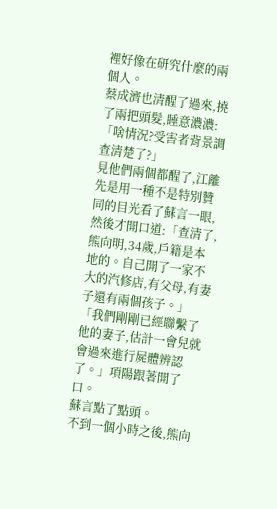裡好像在研究什麼的兩個人。
蔡成濟也清醒了過來,撓了兩把頭髮,睡意濃濃:「啥情況?受害者背景調查清楚了?」
見他們兩個都醒了,江離先是用一種不是特別贊同的目光看了蘇言一眼,然後才開口道:「查清了,熊向明,34歲,戶籍是本地的。自己開了一家不大的汽修店,有父母,有妻子還有兩個孩子。」
「我們剛剛已經聯繫了他的妻子,估計一會兒就會過來進行屍體辨認了。」項陽跟著開了口。
蘇言點了點頭。
不到一個小時之後,熊向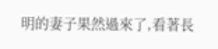明的妻子果然過來了,看著長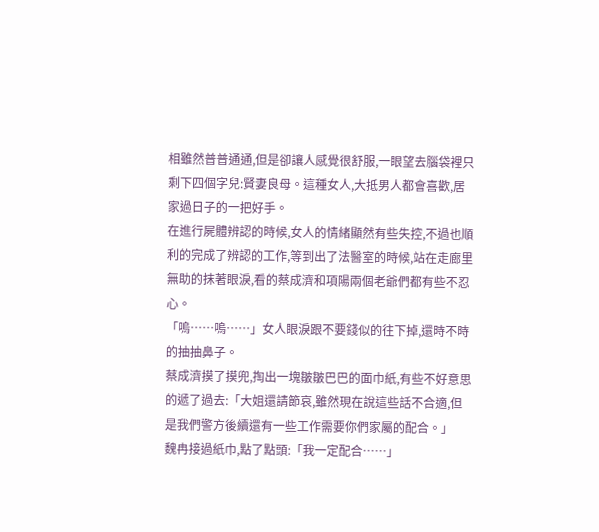相雖然普普通通,但是卻讓人感覺很舒服,一眼望去腦袋裡只剩下四個字兒:賢妻良母。這種女人,大抵男人都會喜歡,居家過日子的一把好手。
在進行屍體辨認的時候,女人的情緒顯然有些失控,不過也順利的完成了辨認的工作,等到出了法醫室的時候,站在走廊里無助的抹著眼淚,看的蔡成濟和項陽兩個老爺們都有些不忍心。
「嗚……嗚……」女人眼淚跟不要錢似的往下掉,還時不時的抽抽鼻子。
蔡成濟摸了摸兜,掏出一塊皺皺巴巴的面巾紙,有些不好意思的遞了過去:「大姐還請節哀,雖然現在說這些話不合適,但是我們警方後續還有一些工作需要你們家屬的配合。」
魏冉接過紙巾,點了點頭:「我一定配合……」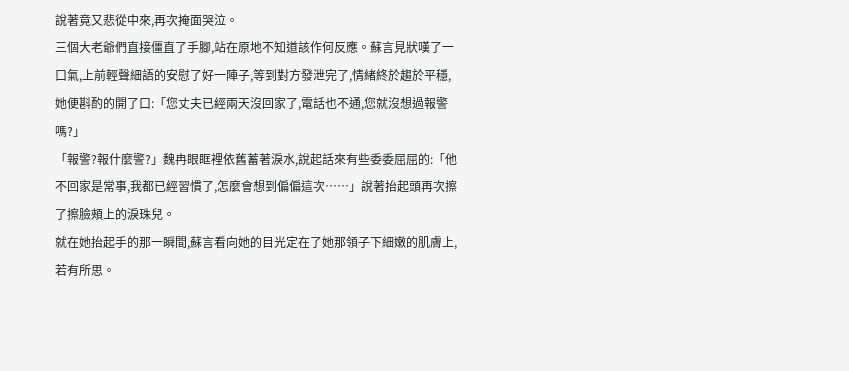說著竟又悲從中來,再次掩面哭泣。
三個大老爺們直接僵直了手腳,站在原地不知道該作何反應。蘇言見狀嘆了一口氣,上前輕聲細語的安慰了好一陣子,等到對方發泄完了,情緒終於趨於平穩,她便斟酌的開了口:「您丈夫已經兩天沒回家了,電話也不通,您就沒想過報警嗎?」
「報警?報什麼警?」魏冉眼眶裡依舊蓄著淚水,說起話來有些委委屈屈的:「他不回家是常事,我都已經習慣了,怎麼會想到偏偏這次……」說著抬起頭再次擦了擦臉頰上的淚珠兒。
就在她抬起手的那一瞬間,蘇言看向她的目光定在了她那領子下細嫩的肌膚上,若有所思。